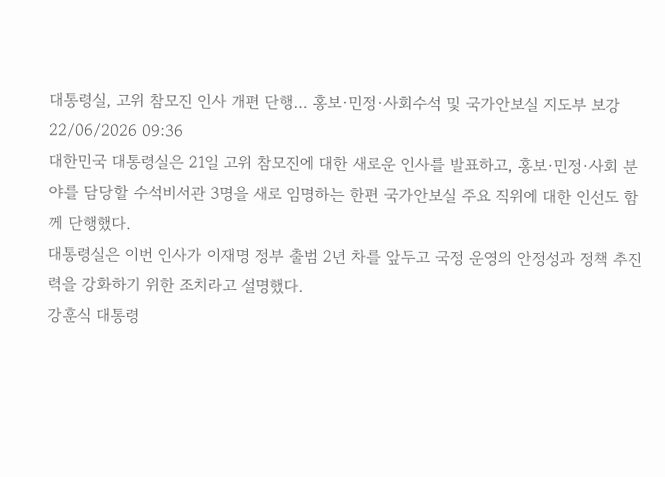대통령실, 고위 참모진 인사 개편 단행… 홍보·민정·사회수석 및 국가안보실 지도부 보강
22/06/2026 09:36
대한민국 대통령실은 21일 고위 참모진에 대한 새로운 인사를 발표하고, 홍보·민정·사회 분야를 담당할 수석비서관 3명을 새로 임명하는 한편 국가안보실 주요 직위에 대한 인선도 함께 단행했다.
대통령실은 이번 인사가 이재명 정부 출범 2년 차를 앞두고 국정 운영의 안정성과 정책 추진력을 강화하기 위한 조치라고 설명했다.
강훈식 대통령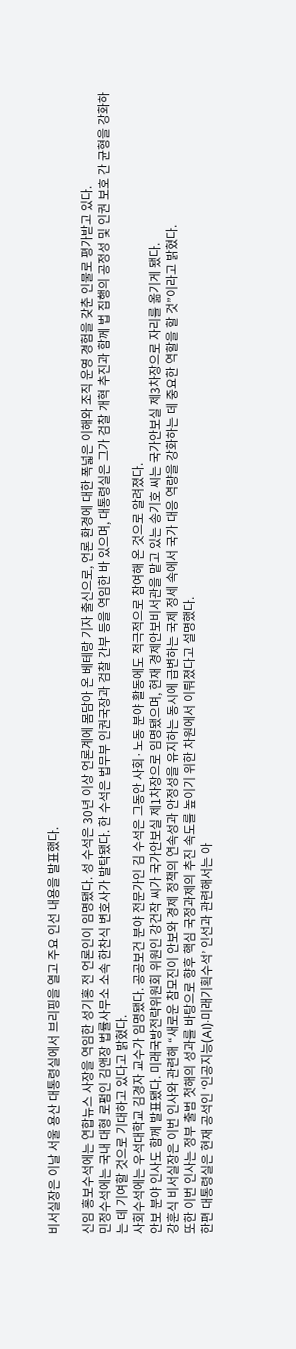비서실장은 이날 서울 용산 대통령실에서 브리핑을 열고 주요 인선 내용을 발표했다.

신임 홍보수석에는 연합뉴스 사장을 역임한 성기홍 전 언론인이 임명됐다. 성 수석은 30년 이상 언론계에 몸담아 온 베테랑 기자 출신으로, 언론 환경에 대한 폭넓은 이해와 조직 운영 경험을 갖춘 인물로 평가받고 있다.
민정수석에는 국내 대형 로펌인 김앤장 법률사무소 소속 한찬식 변호사가 발탁됐다. 한 수석은 법무부 인권국장과 검찰 간부 등을 역임한 바 있으며, 대통령실은 그가 검찰 개혁 추진과 함께 법 집행의 공정성 및 인권 보호 간 균형을 강화하는 데 기여할 것으로 기대하고 있다고 밝혔다.
사회수석에는 우석대학교 김경자 교수가 임명됐다. 공공보건 분야 전문가인 김 수석은 그동안 사회·노동 분야 활동에도 적극적으로 참여해 온 것으로 알려졌다.
안보 분야 인사도 함께 발표됐다. 미래국방전략위원회 위원인 강건작 씨가 국가안보실 제1차장으로 임명됐으며, 현재 경제안보비서관을 맡고 있는 송기호 씨는 국가안보실 제3차장으로 자리를 옮기게 됐다.
강훈식 비서실장은 이번 인사와 관련해 “새로운 참모진이 안보와 경제 정책의 연속성과 안정성을 유지하는 동시에 급변하는 국제 정세 속에서 국가 대응 역량을 강화하는 데 중요한 역할을 할 것”이라고 밝혔다.
또한 이번 인사는 정부 출범 첫해의 성과를 바탕으로 향후 핵심 국정과제의 추진 속도를 높이기 위한 차원에서 이뤄졌다고 설명했다.
한편 대통령실은 현재 공석인 ‘인공지능(AI)·미래기획수석’ 인선과 관련해서는 아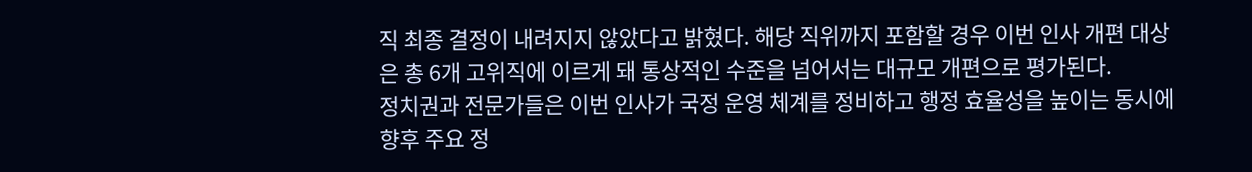직 최종 결정이 내려지지 않았다고 밝혔다. 해당 직위까지 포함할 경우 이번 인사 개편 대상은 총 6개 고위직에 이르게 돼 통상적인 수준을 넘어서는 대규모 개편으로 평가된다.
정치권과 전문가들은 이번 인사가 국정 운영 체계를 정비하고 행정 효율성을 높이는 동시에 향후 주요 정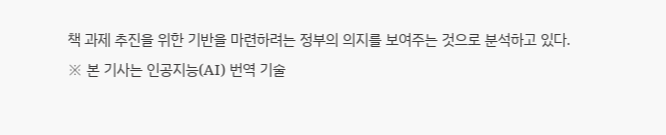책 과제 추진을 위한 기반을 마련하려는 정부의 의지를 보여주는 것으로 분석하고 있다.
※ 본 기사는 인공지능(AI) 번역 기술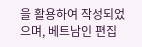을 활용하여 작성되었으며, 베트남인 편집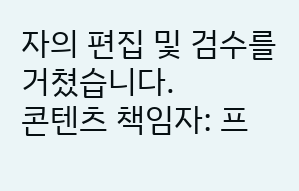자의 편집 및 검수를 거쳤습니다.
콘텐츠 책임자: 프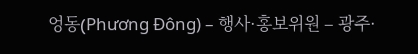엉동(Phương Đông) – 행사·홍보위원 – 광주·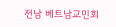전남 베트남교민회